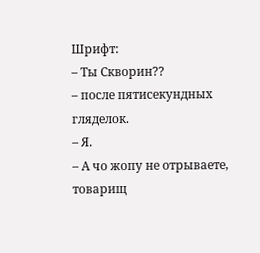Шрифт:
– Ты Скворин??
– после пятисекундных гляделок.
– Я.
– А чо жопу не отрываете, товарищ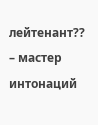лейтенант??
– мастер интонаций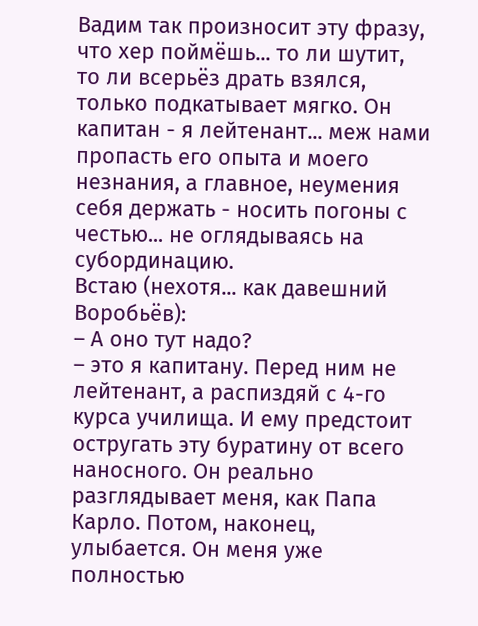Вадим так произносит эту фразу, что хер поймёшь... то ли шутит, то ли всерьёз драть взялся, только подкатывает мягко. Он капитан - я лейтенант... меж нами пропасть его опыта и моего незнания, а главное, неумения себя держать - носить погоны с честью... не оглядываясь на субординацию.
Встаю (нехотя... как давешний Воробьёв):
– А оно тут надо?
– это я капитану. Перед ним не лейтенант, а распиздяй с 4-го курса училища. И ему предстоит остругать эту буратину от всего наносного. Он реально разглядывает меня, как Папа Карло. Потом, наконец, улыбается. Он меня уже полностью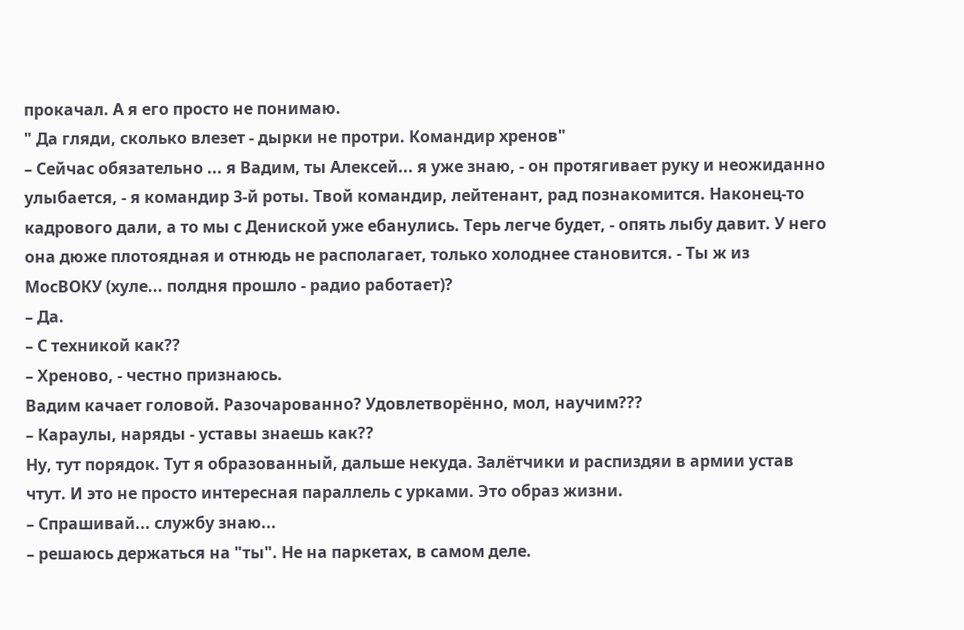прокачал. А я его просто не понимаю.
" Да гляди, сколько влезет - дырки не протри. Командир хренов"
– Сейчас обязательно ... я Вадим, ты Алексей... я уже знаю, - он протягивает руку и неожиданно улыбается, - я командир 3-й роты. Твой командир, лейтенант, рад познакомится. Наконец-то кадрового дали, а то мы с Дениской уже ебанулись. Терь легче будет, - опять лыбу давит. У него она дюже плотоядная и отнюдь не располагает, только холоднее становится. - Ты ж из МосВОКУ (хуле... полдня прошло - радио работает)?
– Да.
– С техникой как??
– Хреново, - честно признаюсь.
Вадим качает головой. Разочарованно? Удовлетворённо, мол, научим???
– Караулы, наряды - уставы знаешь как??
Ну, тут порядок. Тут я образованный, дальше некуда. Залётчики и распиздяи в армии устав чтут. И это не просто интересная параллель с урками. Это образ жизни.
– Спрашивай... службу знаю...
– решаюсь держаться на "ты". Не на паркетах, в самом деле.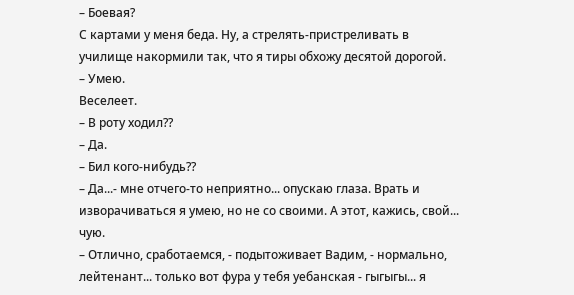– Боевая?
С картами у меня беда. Ну, а стрелять-пристреливать в училище накормили так, что я тиры обхожу десятой дорогой.
– Умею.
Веселеет.
– В роту ходил??
– Да.
– Бил кого-нибудь??
– Да...- мне отчего-то неприятно... опускаю глаза. Врать и изворачиваться я умею, но не со своими. А этот, кажись, свой... чую.
– Отлично, сработаемся, - подытоживает Вадим, - нормально, лейтенант... только вот фура у тебя уебанская - гыгыгы... я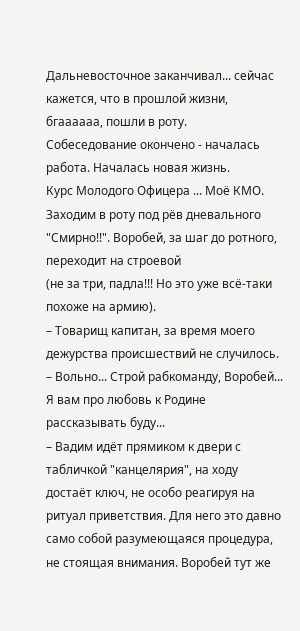Дальневосточное заканчивал... сейчас кажется, что в прошлой жизни, бгаааааа, пошли в роту.
Собеседование окончено - началась работа. Началась новая жизнь.
Курс Молодого Офицера ... Моё КМО.
Заходим в роту под рёв дневального "Смирно!!". Воробей, за шаг до ротного, переходит на строевой
(не за три, падла!!! Но это уже всё-таки похоже на армию).
– Товарищ капитан, за время моего дежурства происшествий не случилось.
– Вольно... Строй рабкоманду, Воробей... Я вам про любовь к Родине рассказывать буду...
– Вадим идёт прямиком к двери с табличкой "канцелярия", на ходу достаёт ключ, не особо реагируя на ритуал приветствия. Для него это давно само собой разумеющаяся процедура, не стоящая внимания. Воробей тут же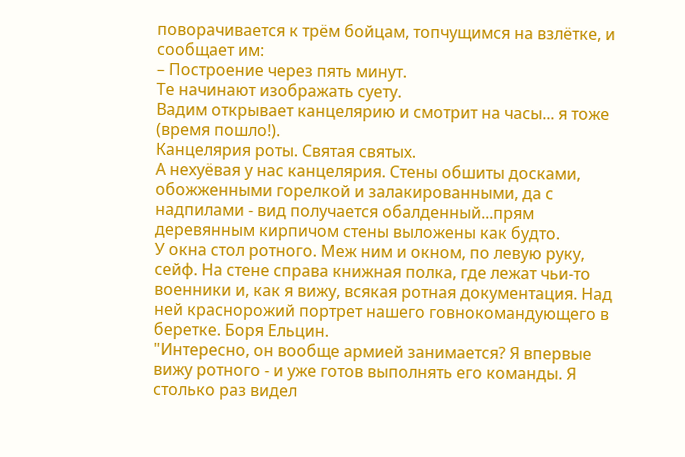поворачивается к трём бойцам, топчущимся на взлётке, и сообщает им:
– Построение через пять минут.
Те начинают изображать суету.
Вадим открывает канцелярию и смотрит на часы... я тоже (время пошло!).
Канцелярия роты. Святая святых.
А нехуёвая у нас канцелярия. Стены обшиты досками, обожженными горелкой и залакированными, да с надпилами - вид получается обалденный...прям деревянным кирпичом стены выложены как будто.
У окна стол ротного. Меж ним и окном, по левую руку, сейф. На стене справа книжная полка, где лежат чьи-то военники и, как я вижу, всякая ротная документация. Над ней краснорожий портрет нашего говнокомандующего в беретке. Боря Ельцин.
"Интересно, он вообще армией занимается? Я впервые вижу ротного - и уже готов выполнять его команды. Я столько раз видел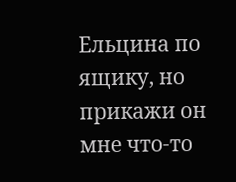Ельцина по ящику, но прикажи он мне что-то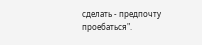сделать - предпочту проебаться".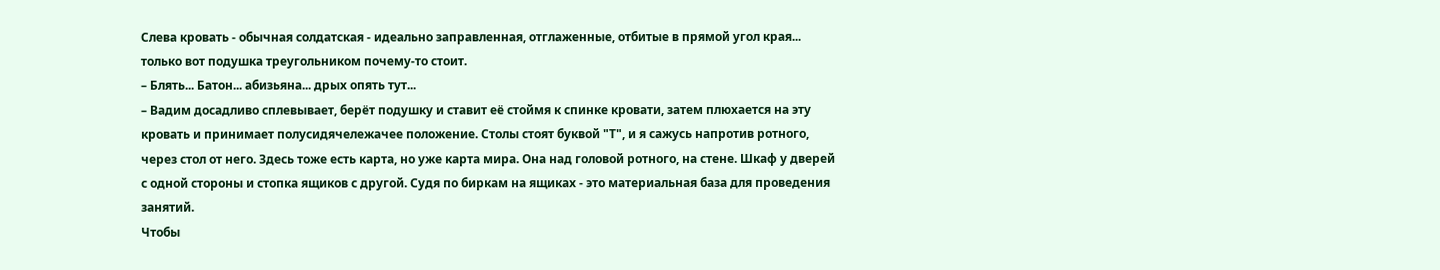Слева кровать - обычная солдатская - идеально заправленная, отглаженные, отбитые в прямой угол края... только вот подушка треугольником почему-то стоит.
– Блять... Батон... абизьяна... дрых опять тут...
– Вадим досадливо сплевывает, берёт подушку и ставит её стоймя к спинке кровати, затем плюхается на эту кровать и принимает полусидячележачее положение. Столы стоят буквой "Т", и я сажусь напротив ротного, через стол от него. Здесь тоже есть карта, но уже карта мира. Она над головой ротного, на стене. Шкаф у дверей с одной стороны и стопка ящиков с другой. Судя по биркам на ящиках - это материальная база для проведения занятий.
Чтобы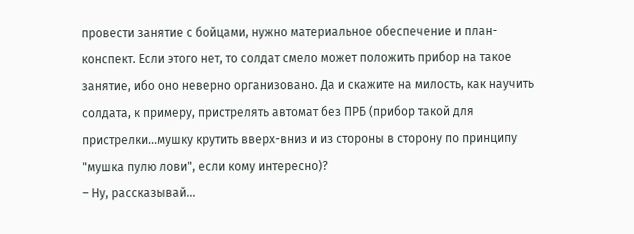провести занятие с бойцами, нужно материальное обеспечение и план-конспект. Если этого нет, то солдат смело может положить прибор на такое занятие, ибо оно неверно организовано. Да и скажите на милость, как научить солдата, к примеру, пристрелять автомат без ПРБ (прибор такой для пристрелки...мушку крутить вверх-вниз и из стороны в сторону по принципу "мушка пулю лови", если кому интересно)?
– Ну, рассказывай...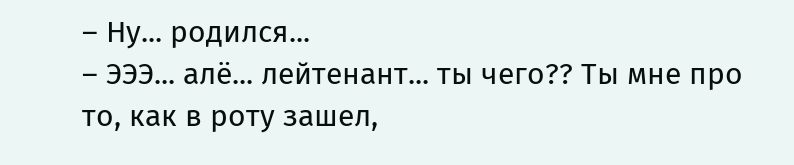– Ну... родился...
– ЭЭЭ... алё... лейтенант... ты чего?? Ты мне про то, как в роту зашел,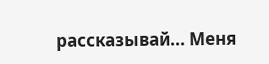рассказывай... Меня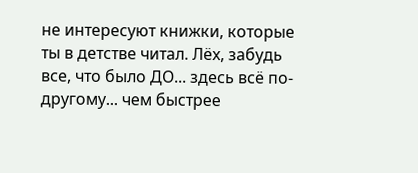не интересуют книжки, которые ты в детстве читал. Лёх, забудь все, что было ДО... здесь всё по-другому... чем быстрее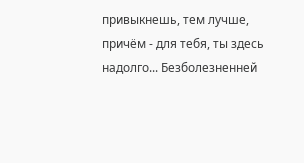привыкнешь, тем лучше, причём - для тебя, ты здесь надолго... Безболезненней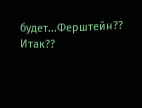будет...Ферштейн?? Итак??